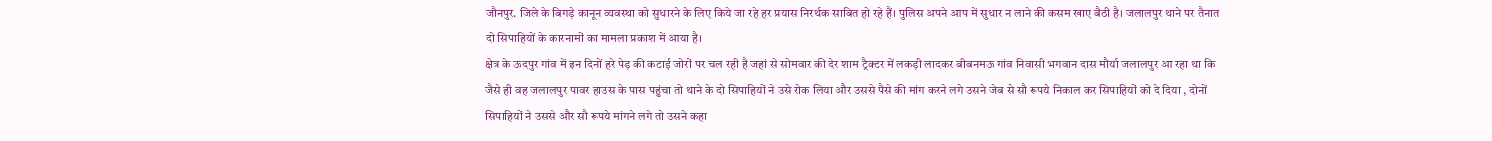जौनपुर. जिले के बिगड़े कानून व्यवस्था को सुधारने के लिए किये जा रहे हर प्रयास निरर्थक साबित हो रहे हैं। पुलिस अपने आप में सुधार न लाने की कसम खाए बैठी है। जलालपुर थाने पर तैनात दो सिपाहियों के कारनामों का मामला प्रकाश में आया है।
क्षेत्र के ऊदपुर गांव में इन दिनों हरे पेड़ की कटाई जोरों पर चल रही है जहां से सोमवार की देर शाम ट्रैक्टर में लकड़ी लादकर बीबनमऊ गांव निवासी भगवान दास मौर्या जलालपुर आ रहा था कि जैसे ही वह जलालपुर पावर हाउस के पास पहुंचा तो थाने के दो सिपाहियों ने उसे रोक लिया और उससे पैसे की मांग करने लगे उसने जेब से सौ रूपये निकाल कर सिपाहियों को दे दिया , दोनों सिपाहियों ने उससे और सौ रूपये मांगने लगे तो उसने कहा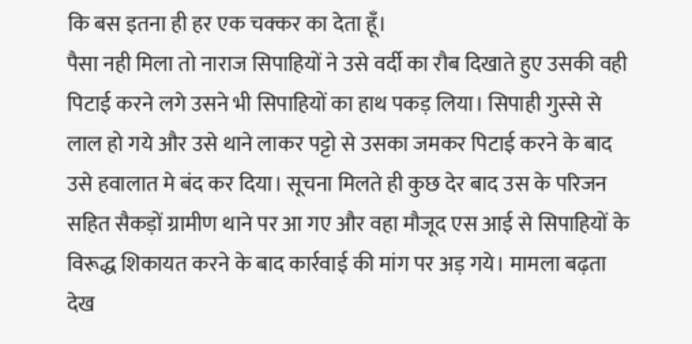कि बस इतना ही हर एक चक्कर का देता हूँ।
पैसा नही मिला तो नाराज सिपाहियों ने उसे वर्दी का रौब दिखाते हुए उसकी वही पिटाई करने लगे उसने भी सिपाहियों का हाथ पकड़ लिया। सिपाही गुस्से से लाल हो गये और उसे थाने लाकर पट्टो से उसका जमकर पिटाई करने के बाद उसे हवालात मे बंद कर दिया। सूचना मिलते ही कुछ देर बाद उस के परिजन सहित सैकड़ों ग्रामीण थाने पर आ गए और वहा मौजूद एस आई से सिपाहियों के विरूद्ध शिकायत करने के बाद कार्रवाई की मांग पर अड़ गये। मामला बढ़ता देख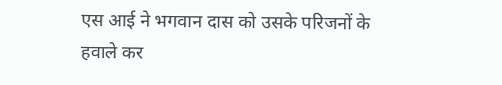एस आई ने भगवान दास को उसके परिजनों के हवाले कर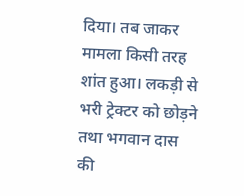दिया। तब जाकर मामला किसी तरह शांत हुआ। लकड़ी से भरी ट्रेक्टर को छोड़ने तथा भगवान दास की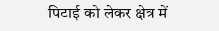पिटाई को लेकर क्षेत्र में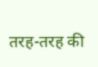तरह-तरह की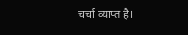चर्चा व्याप्त है।